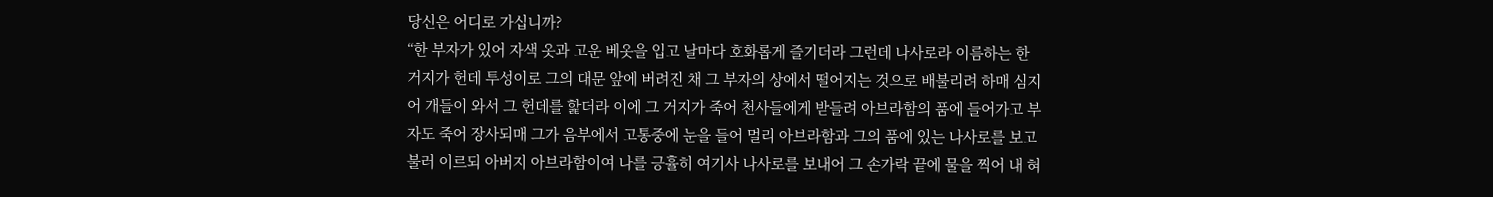당신은 어디로 가십니까?
“한 부자가 있어 자색 옷과 고운 베옷을 입고 날마다 호화롭게 즐기더라 그런데 나사로라 이름하는 한 거지가 헌데 투성이로 그의 대문 앞에 버려진 채 그 부자의 상에서 떨어지는 것으로 배불리려 하매 심지어 개들이 와서 그 헌데를 핥더라 이에 그 거지가 죽어 천사들에게 받들려 아브라함의 품에 들어가고 부자도 죽어 장사되매 그가 음부에서 고통중에 눈을 들어 멀리 아브라함과 그의 품에 있는 나사로를 보고 불러 이르되 아버지 아브라함이여 나를 긍휼히 여기사 나사로를 보내어 그 손가락 끝에 물을 찍어 내 혀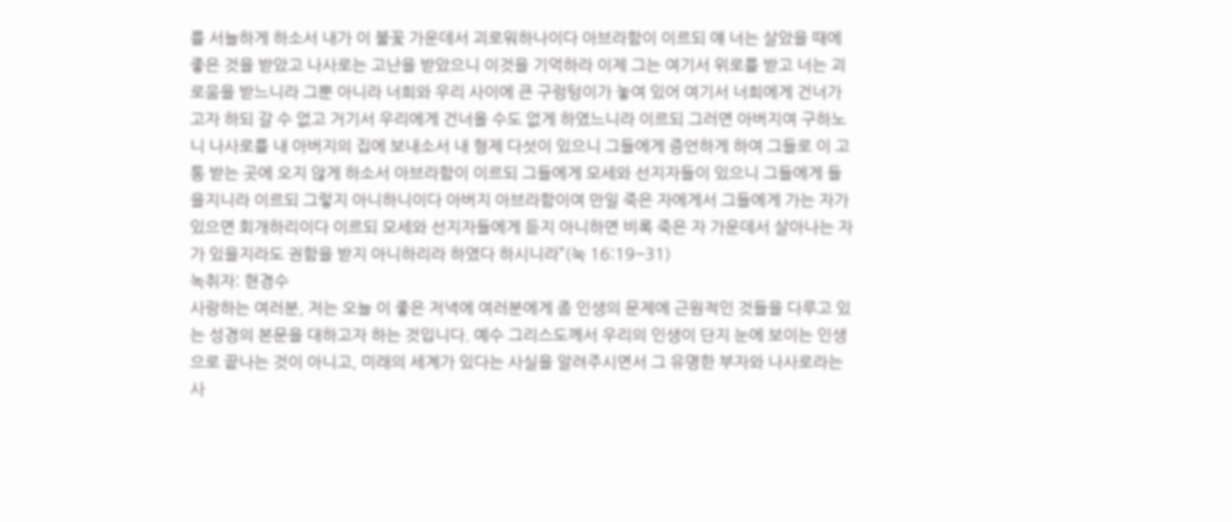를 서늘하게 하소서 내가 이 불꽃 가운데서 괴로워하나이다 아브라함이 이르되 얘 너는 살았을 때에 좋은 것을 받았고 나사로는 고난을 받았으니 이것을 기억하라 이제 그는 여기서 위로를 받고 너는 괴로움을 받느니라 그뿐 아니라 너희와 우리 사이에 큰 구렁텅이가 놓여 있어 여기서 너희에게 건너가고자 하되 갈 수 없고 거기서 우리에게 건너올 수도 없게 하였느니라 이르되 그러면 아버지여 구하노니 나사로를 내 아버지의 집에 보내소서 내 형제 다섯이 있으니 그들에게 증언하게 하여 그들로 이 고통 받는 곳에 오지 않게 하소서 아브라함이 이르되 그들에게 모세와 선지자들이 있으니 그들에게 들을지니라 이르되 그렇지 아니하니이다 아버지 아브라함이여 만일 죽은 자에게서 그들에게 가는 자가 있으면 회개하리이다 이르되 모세와 선지자들에게 듣지 아니하면 비록 죽은 자 가운데서 살아나는 자가 있을지라도 권함을 받지 아니하리라 하였다 하시니라”(눅 16:19~31)
녹취자: 현경수
사랑하는 여러분, 저는 오늘 이 좋은 저녁에 여러분에게 좀 인생의 문제에 근원적인 것들을 다루고 있는 성경의 본문을 대하고자 하는 것입니다. 예수 그리스도께서 우리의 인생이 단지 눈에 보이는 인생으로 끝나는 것이 아니고, 미래의 세계가 있다는 사실을 알려주시면서 그 유명한 부자와 나사로라는 사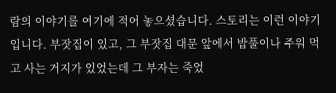람의 이야기를 여기에 적어 놓으셨습니다. 스토리는 이런 이야기입니다. 부잣집이 있고, 그 부잣집 대문 앞에서 밥풀이나 주워 먹고 사는 거지가 있었는데 그 부자는 죽었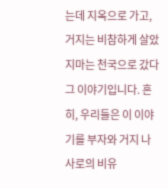는데 지옥으로 가고, 거지는 비참하게 살았지마는 천국으로 갔다 그 이야기입니다. 흔히, 우리들은 이 이야기를 부자와 거지 나사로의 비유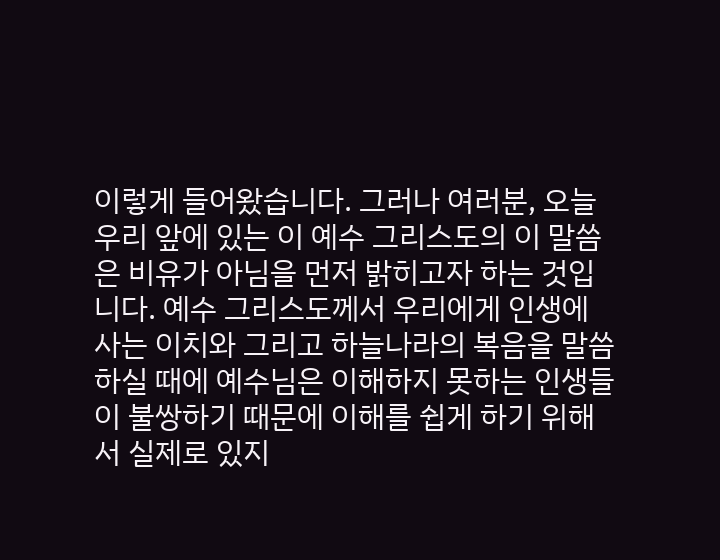이렇게 들어왔습니다. 그러나 여러분, 오늘 우리 앞에 있는 이 예수 그리스도의 이 말씀은 비유가 아님을 먼저 밝히고자 하는 것입니다. 예수 그리스도께서 우리에게 인생에 사는 이치와 그리고 하늘나라의 복음을 말씀하실 때에 예수님은 이해하지 못하는 인생들이 불쌍하기 때문에 이해를 쉽게 하기 위해서 실제로 있지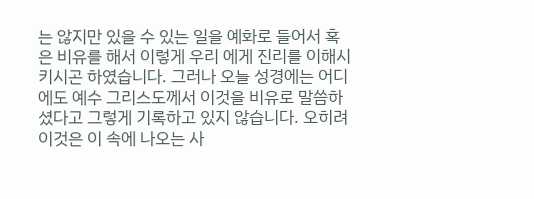는 않지만 있을 수 있는 일을 예화로 들어서 혹은 비유를 해서 이렇게 우리 에게 진리를 이해시키시곤 하였습니다. 그러나 오늘 성경에는 어디에도 예수 그리스도께서 이것을 비유로 말씀하셨다고 그렇게 기록하고 있지 않습니다. 오히려 이것은 이 속에 나오는 사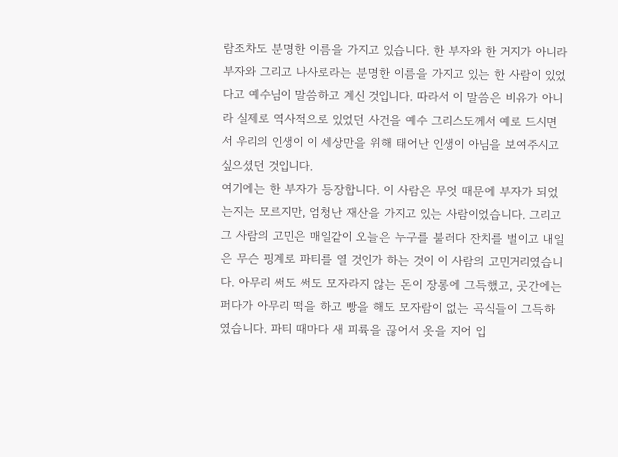람조차도 분명한 이름을 가지고 있습니다. 한 부자와 한 거지가 아니라 부자와 그리고 나사로라는 분명한 이름을 가지고 있는 한 사람이 있었다고 예수님이 말씀하고 계신 것입니다. 따라서 이 말씀은 비유가 아니라 실제로 역사적으로 있었던 사건을 예수 그리스도께서 예로 드시면서 우리의 인생이 이 세상만을 위해 태어난 인생이 아님을 보여주시고 싶으셨던 것입니다.
여기에는 한 부자가 등장합니다. 이 사람은 무엇 때문에 부자가 되었는지는 모르지만, 엄청난 재산을 가지고 있는 사람이었습니다. 그리고 그 사람의 고민은 매일같이 오늘은 누구를 불러다 잔치를 벌이고 내일은 무슨 핑계로 파티를 열 것인가 하는 것이 이 사람의 고민거리였습니다. 아무리 써도 써도 모자라지 않는 돈이 장롱에 그득했고, 곳간에는 퍼다가 아무리 떡을 하고 빵을 해도 모자람이 없는 곡식들이 그득하였습니다. 파티 때마다 새 피륙을 끊어서 옷을 지어 입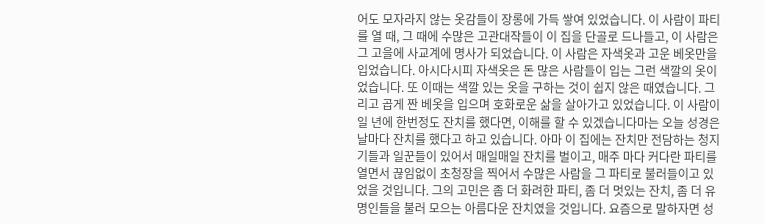어도 모자라지 않는 옷감들이 장롱에 가득 쌓여 있었습니다. 이 사람이 파티를 열 때, 그 때에 수많은 고관대작들이 이 집을 단골로 드나들고, 이 사람은 그 고을에 사교계에 명사가 되었습니다. 이 사람은 자색옷과 고운 베옷만을 입었습니다. 아시다시피 자색옷은 돈 많은 사람들이 입는 그런 색깔의 옷이었습니다. 또 이때는 색깔 있는 옷을 구하는 것이 쉽지 않은 때였습니다. 그리고 곱게 짠 베옷을 입으며 호화로운 삶을 살아가고 있었습니다. 이 사람이 일 년에 한번정도 잔치를 했다면, 이해를 할 수 있겠습니다마는 오늘 성경은 날마다 잔치를 했다고 하고 있습니다. 아마 이 집에는 잔치만 전담하는 청지기들과 일꾼들이 있어서 매일매일 잔치를 벌이고, 매주 마다 커다란 파티를 열면서 끊임없이 초청장을 찍어서 수많은 사람을 그 파티로 불러들이고 있었을 것입니다. 그의 고민은 좀 더 화려한 파티, 좀 더 멋있는 잔치, 좀 더 유명인들을 불러 모으는 아름다운 잔치였을 것입니다. 요즘으로 말하자면 성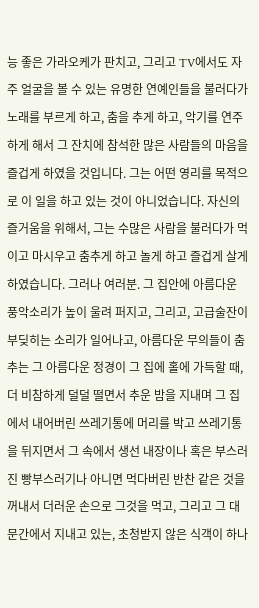능 좋은 가라오케가 판치고, 그리고 TV에서도 자주 얼굴을 볼 수 있는 유명한 연예인들을 불러다가 노래를 부르게 하고, 춤을 추게 하고, 악기를 연주하게 해서 그 잔치에 참석한 많은 사람들의 마음을 즐겁게 하였을 것입니다. 그는 어떤 영리를 목적으로 이 일을 하고 있는 것이 아니었습니다. 자신의 즐거움을 위해서, 그는 수많은 사람을 불러다가 먹이고 마시우고 춤추게 하고 놀게 하고 즐겁게 살게 하였습니다. 그러나 여러분. 그 집안에 아름다운 풍악소리가 높이 울려 퍼지고, 그리고, 고급술잔이 부딪히는 소리가 일어나고, 아름다운 무의들이 춤추는 그 아름다운 정경이 그 집에 홀에 가득할 때, 더 비참하게 덜덜 떨면서 추운 밤을 지내며 그 집에서 내어버린 쓰레기통에 머리를 박고 쓰레기통을 뒤지면서 그 속에서 생선 내장이나 혹은 부스러진 빵부스러기나 아니면 먹다버린 반찬 같은 것을 꺼내서 더러운 손으로 그것을 먹고, 그리고 그 대문간에서 지내고 있는, 초청받지 않은 식객이 하나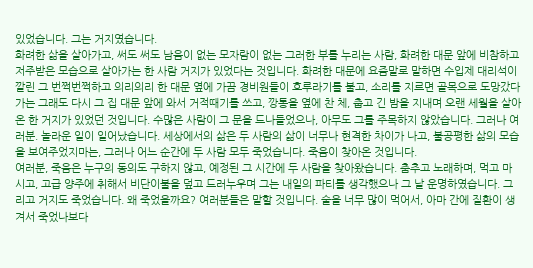있었습니다. 그는 거지였습니다.
화려한 삶을 살아가고, 써도 써도 남음이 없는 모자람이 없는 그러한 부를 누리는 사람, 화려한 대문 앞에 비참하고 저주받은 모습으로 살아가는 한 사람 거지가 있었다는 것입니다. 화려한 대문에 요즘말로 말하면 수입제 대리석이 깔린 그 번쩍번쩍하고 의리의리 한 대문 옆에 가끔 경비원들이 호루라기를 불고, 소리를 지르면 골목으로 도망갔다가는 그래도 다시 그 집 대문 앞에 와서 거적때기를 쓰고, 깡통을 옆에 찬 체, 춥고 긴 밤을 지내며 오랜 세월을 살아온 한 거지가 있었던 것입니다. 수많은 사람이 그 문을 드나들었으나, 아무도 그를 주목하지 않았습니다. 그러나 여러분. 놀라운 일이 일어났습니다. 세상에서의 삶은 두 사람의 삶이 너무나 현격한 차이가 나고, 불공평한 삶의 모습을 보여주었지마는, 그러나 어느 순간에 두 사람 모두 죽었습니다. 죽음이 찾아온 것입니다.
여러분, 죽음은 누구의 동의도 구하지 않고, 예정된 그 시간에 두 사람을 찾아왔습니다. 춤추고 노래하며, 먹고 마시고, 고급 양주에 취해서 비단이불을 덮고 드러누우며 그는 내일의 파티를 생각했으나 그 날 운명하였습니다. 그리고 거지도 죽었습니다. 왜 죽었을까요? 여러분들은 말할 것입니다. 술을 너무 많이 먹어서, 아마 간에 질환이 생겨서 죽었나보다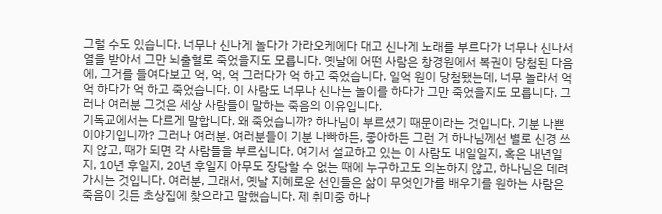그럴 수도 있습니다. 너무나 신나게 놀다가 가라오케에다 대고 신나게 노래를 부르다가 너무나 신나서 열을 받아서 그만 뇌출혈로 죽었을지도 모릅니다. 옛날에 어떤 사람은 창경원에서 복권이 당첨된 다음에, 그거를 들여다보고 억, 억, 억 그러다가 억 하고 죽었습니다. 일억 원이 당첨됐는데, 너무 놀라서 억 억 하다가 억 하고 죽었습니다. 이 사람도 너무나 신나는 놀이를 하다가 그만 죽었을지도 모릅니다. 그러나 여러분 그것은 세상 사람들이 말하는 죽음의 이유입니다.
기독교에서는 다르게 말합니다. 왜 죽었습니까? 하나님이 부르셨기 때문이라는 것입니다. 기분 나쁜 이야기입니까? 그러나 여러분. 여러분들이 기분 나빠하든, 좋아하든 그런 거 하나님께선 별로 신경 쓰지 않고, 때가 되면 각 사람들을 부르십니다. 여기서 설교하고 있는 이 사람도 내일일지, 혹은 내년일지, 10년 후일지, 20년 후일지 아무도 장담할 수 없는 때에 누구하고도 의논하지 않고, 하나님은 데려가시는 것입니다. 여러분, 그래서, 옛날 지혜로운 선인들은 삶이 무엇인가를 배우기를 원하는 사람은 죽음이 깃든 초상집에 찾으라고 말했습니다. 제 취미중 하나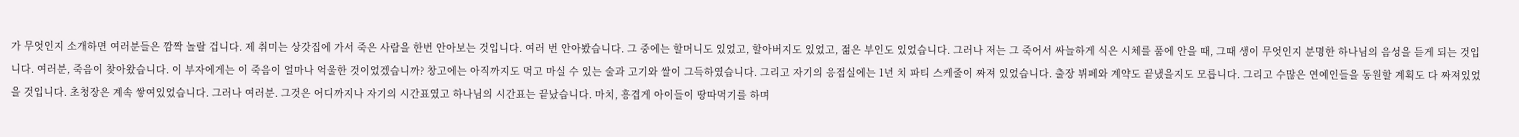가 무엇인지 소개하면 여러분들은 깜짝 놀랄 겁니다. 제 취미는 상갓집에 가서 죽은 사람을 한번 안아보는 것입니다. 여러 번 안아봤습니다. 그 중에는 할머니도 있었고, 할아버지도 있었고, 젊은 부인도 있었습니다. 그러나 저는 그 죽어서 싸늘하게 식은 시체를 품에 안을 때, 그때 생이 무엇인지 분명한 하나님의 음성을 듣게 되는 것입니다. 여러분, 죽음이 찾아왔습니다. 이 부자에게는 이 죽음이 얼마나 억울한 것이었겠습니까? 창고에는 아직까지도 먹고 마실 수 있는 술과 고기와 쌀이 그득하였습니다. 그리고 자기의 응접실에는 1년 치 파티 스케줄이 짜져 있었습니다. 출장 뷔페와 계약도 끝냈을지도 모릅니다. 그리고 수많은 연예인들을 동원할 계획도 다 짜져있었을 것입니다. 초청장은 계속 쌓여있었습니다. 그러나 여러분. 그것은 어디까지나 자기의 시간표였고 하나님의 시간표는 끝났습니다. 마치, 흥겹게 아이들이 땅따먹기를 하며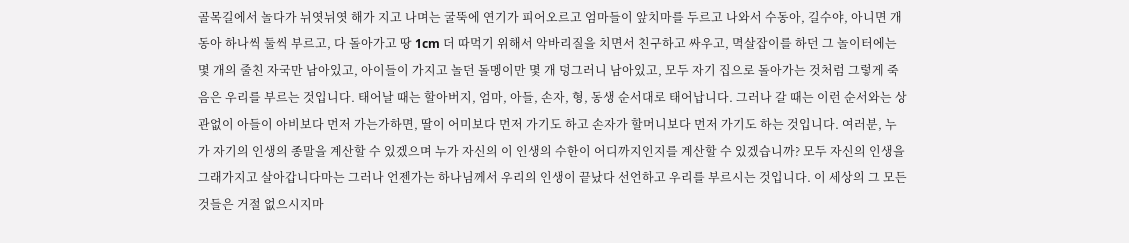골목길에서 놀다가 뉘엿뉘엿 해가 지고 나며는 굴뚝에 연기가 피어오르고 엄마들이 앞치마를 두르고 나와서 수동아, 길수야, 아니면 개동아 하나씩 둘씩 부르고, 다 돌아가고 땅 1cm 더 따먹기 위해서 악바리질을 치면서 친구하고 싸우고, 멱살잡이를 하던 그 놀이터에는 몇 개의 줄친 자국만 남아있고, 아이들이 가지고 놀던 돌멩이만 몇 개 덩그러니 남아있고, 모두 자기 집으로 돌아가는 것처럼 그렇게 죽음은 우리를 부르는 것입니다. 태어날 때는 할아버지, 엄마, 아들, 손자, 형, 동생 순서대로 태어납니다. 그러나 갈 때는 이런 순서와는 상관없이 아들이 아비보다 먼저 가는가하면, 딸이 어미보다 먼저 가기도 하고 손자가 할머니보다 먼저 가기도 하는 것입니다. 여러분, 누가 자기의 인생의 종말을 계산할 수 있겠으며 누가 자신의 이 인생의 수한이 어디까지인지를 계산할 수 있겠습니까? 모두 자신의 인생을 그래가지고 살아갑니다마는 그러나 언젠가는 하나님께서 우리의 인생이 끝났다 선언하고 우리를 부르시는 것입니다. 이 세상의 그 모든 것들은 거절 없으시지마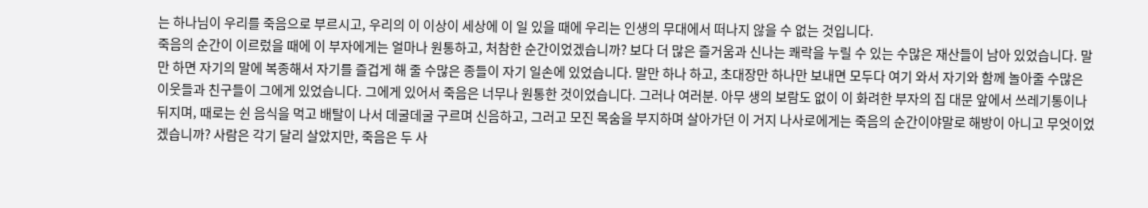는 하나님이 우리를 죽음으로 부르시고, 우리의 이 이상이 세상에 이 일 있을 때에 우리는 인생의 무대에서 떠나지 않을 수 없는 것입니다.
죽음의 순간이 이르렀을 때에 이 부자에게는 얼마나 원통하고, 처참한 순간이었겠습니까? 보다 더 많은 즐거움과 신나는 쾌락을 누릴 수 있는 수많은 재산들이 남아 있었습니다. 말만 하면 자기의 말에 복종해서 자기를 즐겁게 해 줄 수많은 종들이 자기 일손에 있었습니다. 말만 하나 하고, 초대장만 하나만 보내면 모두다 여기 와서 자기와 함께 놀아줄 수많은 이웃들과 친구들이 그에게 있었습니다. 그에게 있어서 죽음은 너무나 원통한 것이었습니다. 그러나 여러분. 아무 생의 보람도 없이 이 화려한 부자의 집 대문 앞에서 쓰레기통이나 뒤지며, 때로는 쉰 음식을 먹고 배탈이 나서 데굴데굴 구르며 신음하고, 그러고 모진 목숨을 부지하며 살아가던 이 거지 나사로에게는 죽음의 순간이야말로 해방이 아니고 무엇이었겠습니까? 사람은 각기 달리 살았지만, 죽음은 두 사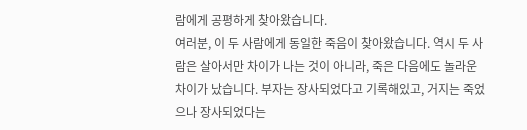람에게 공평하게 찾아왔습니다.
여러분, 이 두 사람에게 동일한 죽음이 찾아왔습니다. 역시 두 사람은 살아서만 차이가 나는 것이 아니라, 죽은 다음에도 놀라운 차이가 났습니다. 부자는 장사되었다고 기록해있고, 거지는 죽었으나 장사되었다는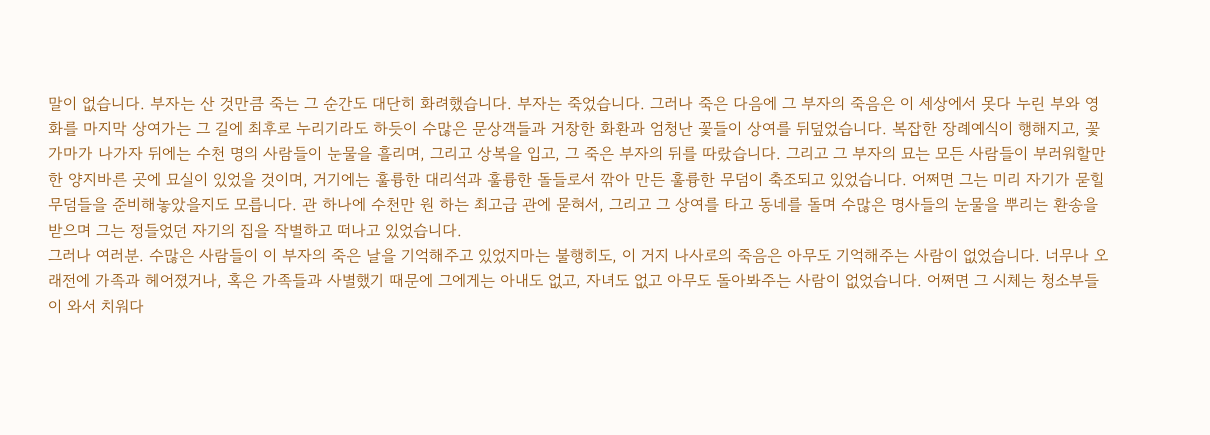말이 없습니다. 부자는 산 것만큼 죽는 그 순간도 대단히 화려했습니다. 부자는 죽었습니다. 그러나 죽은 다음에 그 부자의 죽음은 이 세상에서 못다 누린 부와 영화를 마지막 상여가는 그 길에 최후로 누리기라도 하듯이 수많은 문상객들과 거창한 화환과 엄청난 꽃들이 상여를 뒤덮었습니다. 복잡한 장례예식이 행해지고, 꽃가마가 나가자 뒤에는 수천 명의 사람들이 눈물을 흘리며, 그리고 상복을 입고, 그 죽은 부자의 뒤를 따랐습니다. 그리고 그 부자의 묘는 모든 사람들이 부러워할만한 양지바른 곳에 묘실이 있었을 것이며, 거기에는 훌륭한 대리석과 훌륭한 돌들로서 깎아 만든 훌륭한 무덤이 축조되고 있었습니다. 어쩌면 그는 미리 자기가 묻힐 무덤들을 준비해놓았을지도 모릅니다. 관 하나에 수천만 원 하는 최고급 관에 묻혀서, 그리고 그 상여를 타고 동네를 돌며 수많은 명사들의 눈물을 뿌리는 환송을 받으며 그는 정들었던 자기의 집을 작별하고 떠나고 있었습니다.
그러나 여러분. 수많은 사람들이 이 부자의 죽은 날을 기억해주고 있었지마는 불행히도, 이 거지 나사로의 죽음은 아무도 기억해주는 사람이 없었습니다. 너무나 오래전에 가족과 헤어졌거나, 혹은 가족들과 사별했기 때문에 그에게는 아내도 없고, 자녀도 없고 아무도 돌아봐주는 사람이 없었습니다. 어쩌면 그 시체는 청소부들이 와서 치워다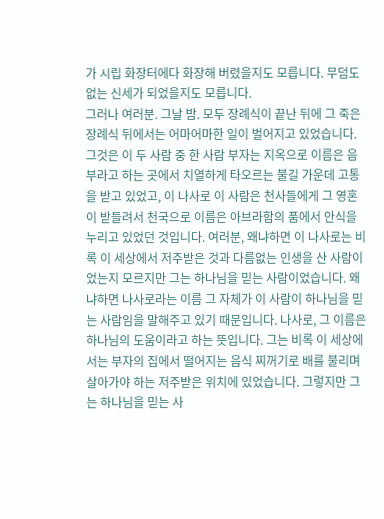가 시립 화장터에다 화장해 버렸을지도 모릅니다. 무덤도 없는 신세가 되었을지도 모릅니다.
그러나 여러분. 그날 밤. 모두 장례식이 끝난 뒤에 그 죽은 장례식 뒤에서는 어마어마한 일이 벌어지고 있었습니다. 그것은 이 두 사람 중 한 사람 부자는 지옥으로 이름은 음부라고 하는 곳에서 치열하게 타오르는 불길 가운데 고통을 받고 있었고, 이 나사로 이 사람은 천사들에게 그 영혼이 받들려서 천국으로 이름은 아브라함의 품에서 안식을 누리고 있었던 것입니다. 여러분, 왜냐하면 이 나사로는 비록 이 세상에서 저주받은 것과 다름없는 인생을 산 사람이었는지 모르지만 그는 하나님을 믿는 사람이었습니다. 왜냐하면 나사로라는 이름 그 자체가 이 사람이 하나님을 믿는 사람임을 말해주고 있기 때문입니다. 나사로, 그 이름은 하나님의 도움이라고 하는 뜻입니다. 그는 비록 이 세상에서는 부자의 집에서 떨어지는 음식 찌꺼기로 배를 불리며 살아가야 하는 저주받은 위치에 있었습니다. 그렇지만 그는 하나님을 믿는 사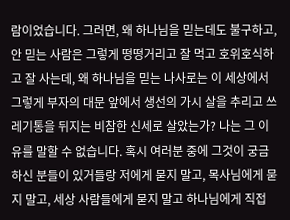람이었습니다. 그러면, 왜 하나님을 믿는데도 불구하고, 안 믿는 사람은 그렇게 떵떵거리고 잘 먹고 호위호식하고 잘 사는데, 왜 하나님을 믿는 나사로는 이 세상에서 그렇게 부자의 대문 앞에서 생선의 가시 살을 추리고 쓰레기통을 뒤지는 비참한 신세로 살았는가? 나는 그 이유를 말할 수 없습니다. 혹시 여러분 중에 그것이 궁금하신 분들이 있거들랑 저에게 묻지 말고, 목사님에게 묻지 말고, 세상 사람들에게 묻지 말고 하나님에게 직접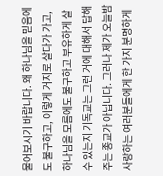물어보시기 바랍니다. 왜 하나님을 믿음에도 불구하고, 이렇게 거지로 살다가 가고, 하나님을 모름에도 불구하고 부유하게 살 수 있는지 기독교는 그런 거에 대해서 답해주는 종교가 아닙니다. 그러나 제가 오늘밤 사랑하는 여러분들에게 한 가지 분명하게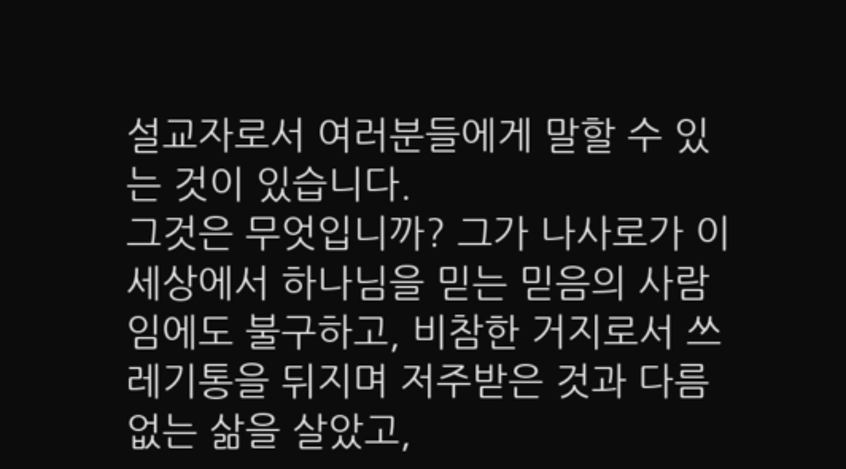설교자로서 여러분들에게 말할 수 있는 것이 있습니다.
그것은 무엇입니까? 그가 나사로가 이 세상에서 하나님을 믿는 믿음의 사람임에도 불구하고, 비참한 거지로서 쓰레기통을 뒤지며 저주받은 것과 다름없는 삶을 살았고,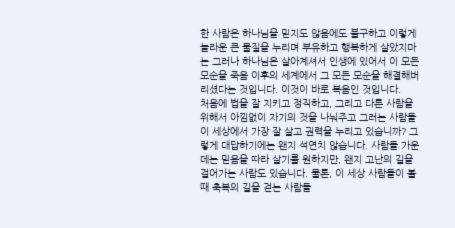한 사람은 하나님을 믿지도 않음에도 불구하고 이렇게 놀라운 큰 물질을 누리며 부유하고 행복하게 살았지마는 그러나 하나님은 살아계셔서 인생에 있어서 이 모든 모순을 죽음 이후의 세계에서 그 모든 모순을 해결해버리셨다는 것입니다. 이것이 바로 복음인 것입니다.
처음에 법을 잘 지키고 정직하고, 그리고 다른 사람을 위해서 아낌없이 자기의 것을 나눠주고 그러는 사람들이 세상에서 가장 잘 살고 권력을 누리고 있습니까? 그렇게 대답하기에는 왠지 석연치 않습니다. 사람들 가운데는 믿음을 따라 살기를 원하지만, 왠지 고난의 길을 걸어가는 사람도 있습니다. 물론, 이 세상 사람들이 볼 때 축복의 길을 걷는 사람들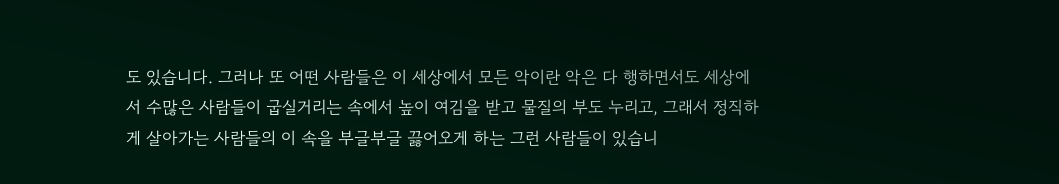도 있습니다. 그러나 또 어떤 사람들은 이 세상에서 모든 악이란 악은 다 행하면서도 세상에서 수많은 사람들이 굽실거리는 속에서 높이 여김을 받고 물질의 부도 누리고, 그래서 정직하게 살아가는 사람들의 이 속을 부글부글 끓어오게 하는 그런 사람들이 있습니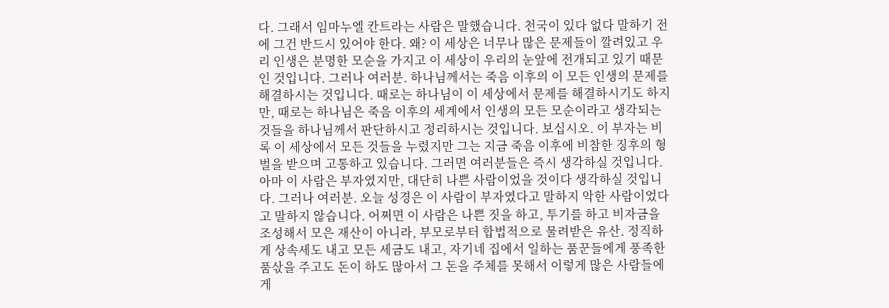다. 그래서 임마누엘 칸트라는 사람은 말했습니다. 천국이 있다 없다 말하기 전에 그건 반드시 있어야 한다. 왜? 이 세상은 너무나 많은 문제들이 깔려있고 우리 인생은 분명한 모순을 가지고 이 세상이 우리의 눈앞에 전개되고 있기 때문인 것입니다. 그러나 여러분. 하나님께서는 죽음 이후의 이 모든 인생의 문제를 해결하시는 것입니다. 때로는 하나님이 이 세상에서 문제를 해결하시기도 하지만, 때로는 하나님은 죽음 이후의 세계에서 인생의 모든 모순이라고 생각되는 것들을 하나님께서 판단하시고 정리하시는 것입니다. 보십시오. 이 부자는 비록 이 세상에서 모든 것들을 누렸지만 그는 지금 죽음 이후에 비참한 징후의 형벌을 받으며 고통하고 있습니다. 그러면 여러분들은 즉시 생각하실 것입니다. 아마 이 사람은 부자였지만, 대단히 나쁜 사람이었을 것이다 생각하실 것입니다. 그러나 여러분. 오늘 성경은 이 사람이 부자였다고 말하지 악한 사람이었다고 말하지 않습니다. 어쩌면 이 사람은 나쁜 짓을 하고, 투기를 하고 비자금을 조성해서 모은 재산이 아니라, 부모로부터 합법적으로 물려받은 유산. 정직하게 상속세도 내고 모든 세금도 내고, 자기네 집에서 일하는 품꾼들에게 풍족한 품삯을 주고도 돈이 하도 많아서 그 돈을 주체를 못해서 이렇게 많은 사람들에게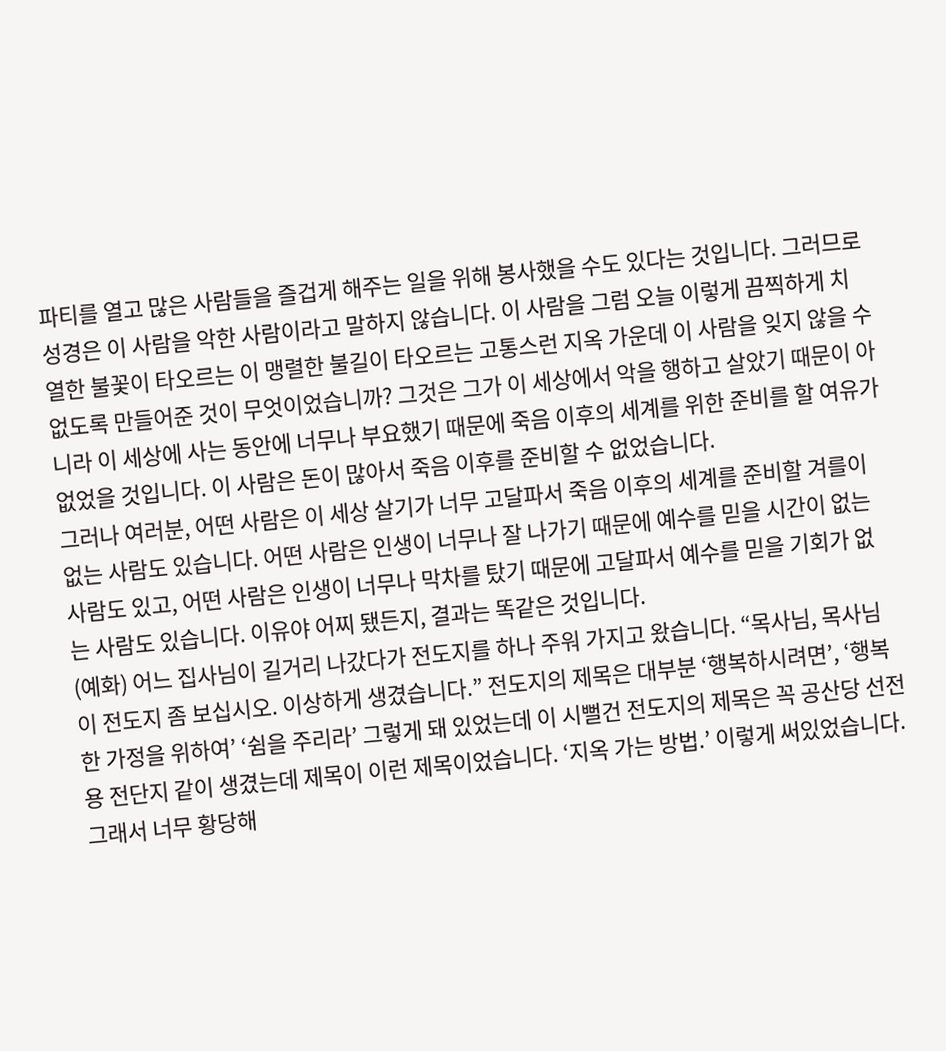파티를 열고 많은 사람들을 즐겁게 해주는 일을 위해 봉사했을 수도 있다는 것입니다. 그러므로 성경은 이 사람을 악한 사람이라고 말하지 않습니다. 이 사람을 그럼 오늘 이렇게 끔찍하게 치열한 불꽃이 타오르는 이 맹렬한 불길이 타오르는 고통스런 지옥 가운데 이 사람을 잊지 않을 수 없도록 만들어준 것이 무엇이었습니까? 그것은 그가 이 세상에서 악을 행하고 살았기 때문이 아니라 이 세상에 사는 동안에 너무나 부요했기 때문에 죽음 이후의 세계를 위한 준비를 할 여유가 없었을 것입니다. 이 사람은 돈이 많아서 죽음 이후를 준비할 수 없었습니다.
그러나 여러분, 어떤 사람은 이 세상 살기가 너무 고달파서 죽음 이후의 세계를 준비할 겨를이 없는 사람도 있습니다. 어떤 사람은 인생이 너무나 잘 나가기 때문에 예수를 믿을 시간이 없는 사람도 있고, 어떤 사람은 인생이 너무나 막차를 탔기 때문에 고달파서 예수를 믿을 기회가 없는 사람도 있습니다. 이유야 어찌 됐든지, 결과는 똑같은 것입니다.
(예화) 어느 집사님이 길거리 나갔다가 전도지를 하나 주워 가지고 왔습니다. “목사님, 목사님 이 전도지 좀 보십시오. 이상하게 생겼습니다.” 전도지의 제목은 대부분 ‘행복하시려면’, ‘행복한 가정을 위하여’ ‘쉼을 주리라’ 그렇게 돼 있었는데 이 시뻘건 전도지의 제목은 꼭 공산당 선전용 전단지 같이 생겼는데 제목이 이런 제목이었습니다. ‘지옥 가는 방법.’ 이렇게 써있었습니다. 그래서 너무 황당해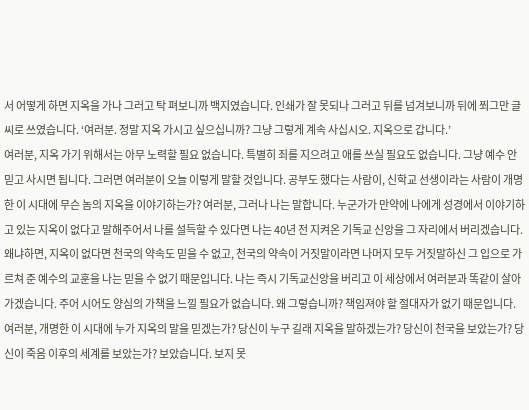서 어떻게 하면 지옥을 가나 그러고 탁 펴보니까 백지였습니다. 인쇄가 잘 못되나 그러고 뒤를 넘겨보니까 뒤에 쬐그만 글씨로 쓰였습니다. ‘여러분. 정말 지옥 가시고 싶으십니까? 그냥 그렇게 계속 사십시오. 지옥으로 갑니다.’
여러분, 지옥 가기 위해서는 아무 노력할 필요 없습니다. 특별히 죄를 지으려고 애를 쓰실 필요도 없습니다. 그냥 예수 안 믿고 사시면 됩니다. 그러면 여러분이 오늘 이렇게 말할 것입니다. 공부도 했다는 사람이, 신학교 선생이라는 사람이 개명한 이 시대에 무슨 놈의 지옥을 이야기하는가? 여러분, 그러나 나는 말합니다. 누군가가 만약에 나에게 성경에서 이야기하고 있는 지옥이 없다고 말해주어서 나를 설득할 수 있다면 나는 40년 전 지켜온 기독교 신앙을 그 자리에서 버리겠습니다. 왜냐하면, 지옥이 없다면 천국의 약속도 믿을 수 없고, 천국의 약속이 거짓말이라면 나머지 모두 거짓말하신 그 입으로 가르쳐 준 예수의 교훈을 나는 믿을 수 없기 때문입니다. 나는 즉시 기독교신앙을 버리고 이 세상에서 여러분과 똑같이 살아가겠습니다. 주어 시어도 양심의 가책을 느낄 필요가 없습니다. 왜 그렇습니까? 책임져야 할 절대자가 없기 때문입니다.
여러분, 개명한 이 시대에 누가 지옥의 말을 믿겠는가? 당신이 누구 길래 지옥을 말하겠는가? 당신이 천국을 보았는가? 당신이 죽음 이후의 세계를 보았는가? 보았습니다. 보지 못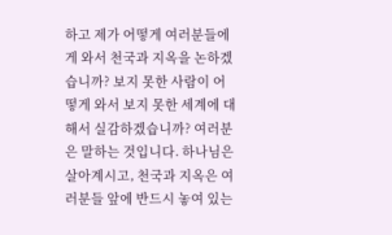하고 제가 어떻게 여러분들에게 와서 천국과 지옥을 논하겠습니까? 보지 못한 사람이 어떻게 와서 보지 못한 세계에 대해서 실감하겠습니까? 여러분은 말하는 것입니다. 하나님은 살아계시고, 천국과 지옥은 여러분들 앞에 반드시 놓여 있는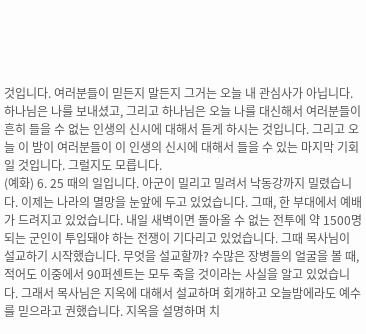것입니다. 여러분들이 믿든지 말든지 그거는 오늘 내 관심사가 아닙니다. 하나님은 나를 보내셨고, 그리고 하나님은 오늘 나를 대신해서 여러분들이 흔히 들을 수 없는 인생의 신시에 대해서 듣게 하시는 것입니다. 그리고 오늘 이 밤이 여러분들이 이 인생의 신시에 대해서 들을 수 있는 마지막 기회일 것입니다. 그럴지도 모릅니다.
(예화) 6. 25 때의 일입니다. 아군이 밀리고 밀려서 낙동강까지 밀렸습니다. 이제는 나라의 멸망을 눈앞에 두고 있었습니다. 그때, 한 부대에서 예배가 드려지고 있었습니다. 내일 새벽이면 돌아올 수 없는 전투에 약 1500명 되는 군인이 투입돼야 하는 전쟁이 기다리고 있었습니다. 그때 목사님이 설교하기 시작했습니다. 무엇을 설교할까? 수많은 장병들의 얼굴을 볼 때, 적어도 이중에서 90퍼센트는 모두 죽을 것이라는 사실을 알고 있었습니다. 그래서 목사님은 지옥에 대해서 설교하며 회개하고 오늘밤에라도 예수를 믿으라고 권했습니다. 지옥을 설명하며 치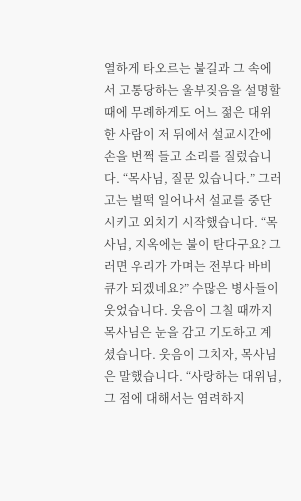열하게 타오르는 불길과 그 속에서 고통당하는 울부짖음을 설명할 때에 무례하게도 어느 젊은 대위 한 사람이 저 뒤에서 설교시간에 손을 번쩍 들고 소리를 질렀습니다. “목사님, 질문 있습니다.” 그러고는 벌떡 일어나서 설교를 중단시키고 외치기 시작했습니다. “목사님, 지옥에는 불이 탄다구요? 그러면 우리가 가며는 전부다 바비큐가 되겠네요?” 수많은 병사들이 웃었습니다. 웃음이 그칠 때까지 목사님은 눈을 감고 기도하고 계셨습니다. 웃음이 그치자, 목사님은 말했습니다. “사랑하는 대위님, 그 점에 대해서는 염려하지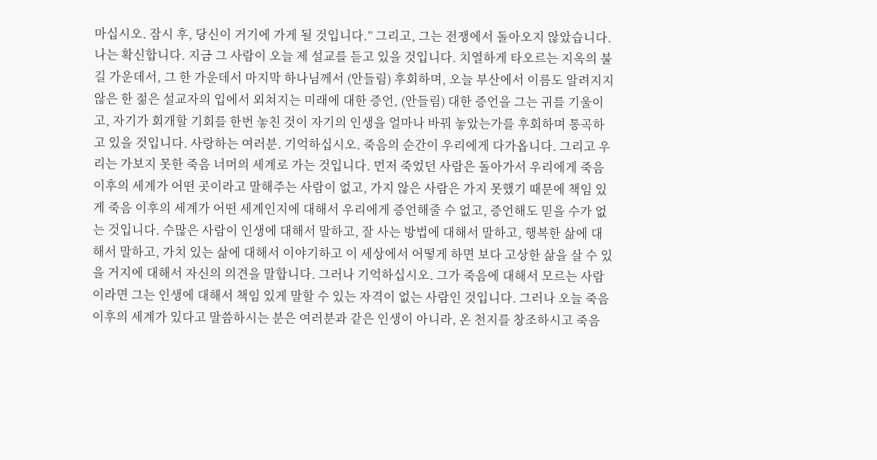마십시오. 잠시 후, 당신이 거기에 가게 될 것입니다.” 그리고, 그는 전쟁에서 돌아오지 않았습니다.
나는 확신합니다. 지금 그 사람이 오늘 제 설교를 듣고 있을 것입니다. 치열하게 타오르는 지옥의 불길 가운데서, 그 한 가운데서 마지막 하나님께서 (안들림) 후회하며, 오늘 부산에서 이름도 알려지지 않은 한 젊은 설교자의 입에서 외쳐지는 미래에 대한 증언, (안들림) 대한 증언을 그는 귀를 기울이고, 자기가 회개할 기회를 한번 놓친 것이 자기의 인생을 얼마나 바꿔 놓았는가를 후회하며 통곡하고 있을 것입니다. 사랑하는 여러분. 기억하십시오. 죽음의 순간이 우리에게 다가옵니다. 그리고 우리는 가보지 못한 죽음 너머의 세계로 가는 것입니다. 먼저 죽었던 사람은 돌아가서 우리에게 죽음 이후의 세계가 어떤 곳이라고 말해주는 사람이 없고, 가지 않은 사람은 가지 못했기 때문에 책임 있게 죽음 이후의 세계가 어떤 세계인지에 대해서 우리에게 증언해줄 수 없고, 증언해도 믿을 수가 없는 것입니다. 수많은 사람이 인생에 대해서 말하고, 잘 사는 방법에 대해서 말하고, 행복한 삶에 대해서 말하고, 가치 있는 삶에 대해서 이야기하고 이 세상에서 어떻게 하면 보다 고상한 삶을 살 수 있을 거지에 대해서 자신의 의견을 말합니다. 그러나 기억하십시오. 그가 죽음에 대해서 모르는 사람이라면 그는 인생에 대해서 책임 있게 말할 수 있는 자격이 없는 사람인 것입니다. 그러나 오늘 죽음 이후의 세계가 있다고 말씀하시는 분은 여러분과 같은 인생이 아니라, 온 천지를 창조하시고 죽음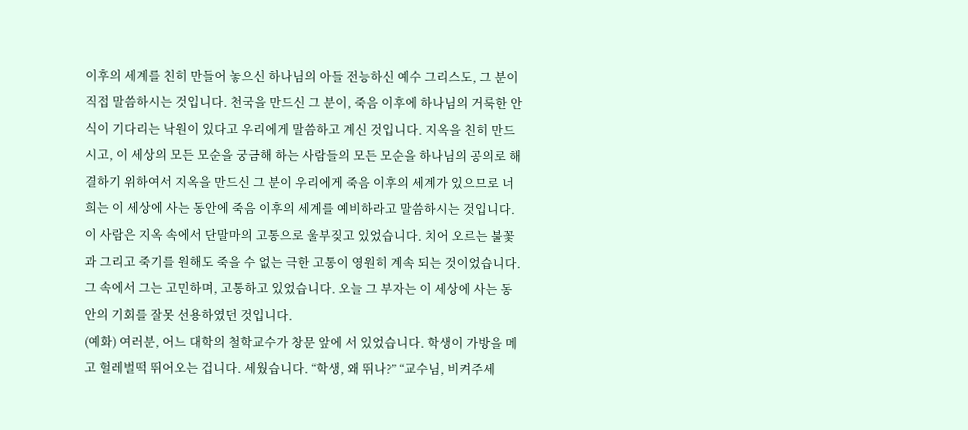이후의 세계를 친히 만들어 놓으신 하나님의 아들 전능하신 예수 그리스도, 그 분이 직접 말씀하시는 것입니다. 천국을 만드신 그 분이, 죽음 이후에 하나님의 거룩한 안식이 기다리는 낙원이 있다고 우리에게 말씀하고 계신 것입니다. 지옥을 친히 만드시고, 이 세상의 모든 모순을 궁금해 하는 사람들의 모든 모순을 하나님의 공의로 해결하기 위하여서 지옥을 만드신 그 분이 우리에게 죽음 이후의 세계가 있으므로 너희는 이 세상에 사는 동안에 죽음 이후의 세계를 예비하라고 말씀하시는 것입니다.
이 사람은 지옥 속에서 단말마의 고통으로 울부짖고 있었습니다. 치어 오르는 불꽃과 그리고 죽기를 원해도 죽을 수 없는 극한 고통이 영원히 계속 되는 것이었습니다. 그 속에서 그는 고민하며, 고통하고 있었습니다. 오늘 그 부자는 이 세상에 사는 동안의 기회를 잘못 선용하였던 것입니다.
(예화) 여러분, 어느 대학의 철학교수가 창문 앞에 서 있었습니다. 학생이 가방을 메고 헐레벌떡 뛰어오는 겁니다. 세웠습니다. “학생, 왜 뛰나?” “교수님, 비켜주세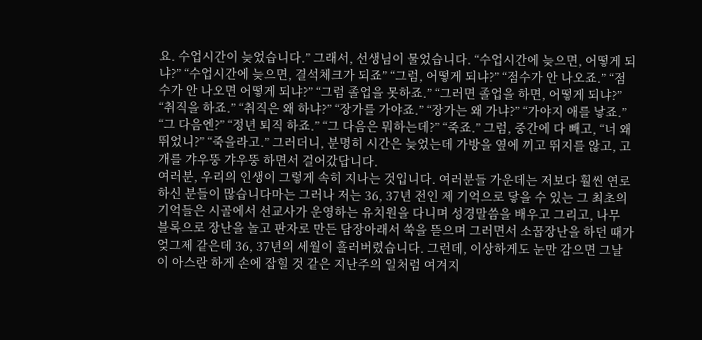요. 수업시간이 늦었습니다.” 그래서, 선생님이 물었습니다. “수업시간에 늦으면, 어떻게 되냐?” “수업시간에 늦으면, 결석체크가 되죠” “그럼, 어떻게 되냐?” “점수가 안 나오죠.” “점수가 안 나오면 어떻게 되냐?” “그럼 졸업을 못하죠.” “그러면 졸업을 하면, 어떻게 되냐?” “취직을 하죠.” “취직은 왜 하냐?” “장가를 가야죠.” “장가는 왜 가냐?” “가야지 애를 낳죠.” “그 다음엔?” “정년 퇴직 하죠.” “그 다음은 뭐하는데?” “죽죠.” 그럼, 중간에 다 빼고, “너 왜 뛰었니?” “죽을라고.” 그러더니, 분명히 시간은 늦었는데 가방을 옆에 끼고 뛰지를 않고, 고개를 갸우뚱 갸우뚱 하면서 걸어갔답니다.
여러분, 우리의 인생이 그렇게 속히 지나는 것입니다. 여러분들 가운데는 저보다 훨씬 연로하신 분들이 많습니다마는 그러나 저는 36, 37년 전인 제 기억으로 닿을 수 있는 그 최초의 기억들은 시골에서 선교사가 운영하는 유치원을 다니며 성경말씀을 배우고 그리고, 나무 블록으로 장난을 놀고 판자로 만든 담장아래서 쑥을 뜯으며 그러면서 소꿉장난을 하던 때가 엊그제 같은데 36, 37년의 세월이 흘러버렸습니다. 그런데, 이상하게도 눈만 감으면 그날이 아스란 하게 손에 잡힐 것 같은 지난주의 일처럼 여겨지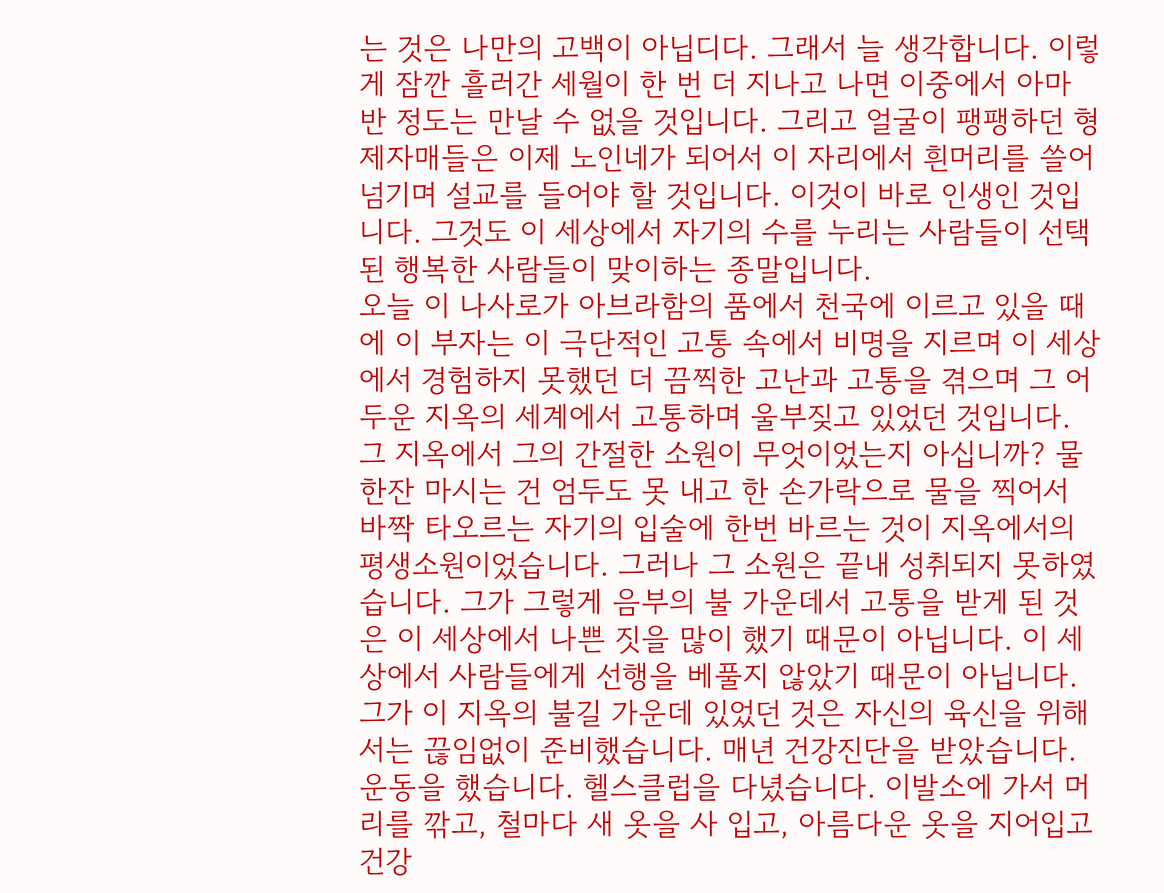는 것은 나만의 고백이 아닙디다. 그래서 늘 생각합니다. 이렇게 잠깐 흘러간 세월이 한 번 더 지나고 나면 이중에서 아마 반 정도는 만날 수 없을 것입니다. 그리고 얼굴이 팽팽하던 형제자매들은 이제 노인네가 되어서 이 자리에서 흰머리를 쓸어 넘기며 설교를 들어야 할 것입니다. 이것이 바로 인생인 것입니다. 그것도 이 세상에서 자기의 수를 누리는 사람들이 선택된 행복한 사람들이 맞이하는 종말입니다.
오늘 이 나사로가 아브라함의 품에서 천국에 이르고 있을 때에 이 부자는 이 극단적인 고통 속에서 비명을 지르며 이 세상에서 경험하지 못했던 더 끔찍한 고난과 고통을 겪으며 그 어두운 지옥의 세계에서 고통하며 울부짖고 있었던 것입니다. 그 지옥에서 그의 간절한 소원이 무엇이었는지 아십니까? 물 한잔 마시는 건 엄두도 못 내고 한 손가락으로 물을 찍어서 바짝 타오르는 자기의 입술에 한번 바르는 것이 지옥에서의 평생소원이었습니다. 그러나 그 소원은 끝내 성취되지 못하였습니다. 그가 그렇게 음부의 불 가운데서 고통을 받게 된 것은 이 세상에서 나쁜 짓을 많이 했기 때문이 아닙니다. 이 세상에서 사람들에게 선행을 베풀지 않았기 때문이 아닙니다. 그가 이 지옥의 불길 가운데 있었던 것은 자신의 육신을 위해서는 끊임없이 준비했습니다. 매년 건강진단을 받았습니다. 운동을 했습니다. 헬스클럽을 다녔습니다. 이발소에 가서 머리를 깎고, 철마다 새 옷을 사 입고, 아름다운 옷을 지어입고 건강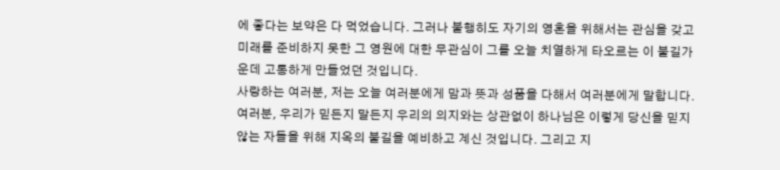에 좋다는 보약은 다 먹었습니다. 그러나 불행히도 자기의 영혼을 위해서는 관심을 갖고 미래를 준비하지 못한 그 영원에 대한 무관심이 그를 오늘 치열하게 타오르는 이 불길가운데 고통하게 만들었던 것입니다.
사랑하는 여러분, 저는 오늘 여러분에게 맘과 뜻과 성품을 다해서 여러분에게 말합니다. 여러분, 우리가 믿든지 말든지 우리의 의지와는 상관없이 하나님은 이렇게 당신을 믿지 않는 자들을 위해 지옥의 불길을 예비하고 계신 것입니다. 그리고 지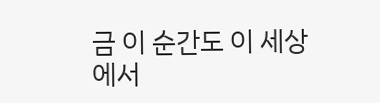금 이 순간도 이 세상에서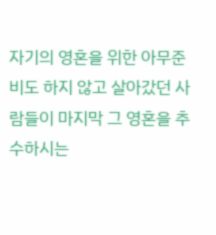자기의 영혼을 위한 아무준비도 하지 않고 살아갔던 사람들이 마지막 그 영혼을 추수하시는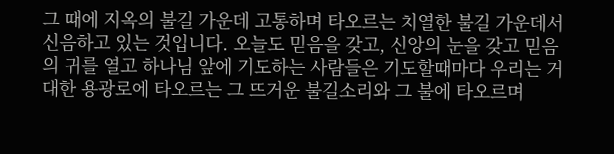그 때에 지옥의 불길 가운데 고통하며 타오르는 치열한 불길 가운데서 신음하고 있는 것입니다. 오늘도 믿음을 갖고, 신앙의 눈을 갖고 믿음의 귀를 열고 하나님 앞에 기도하는 사람들은 기도할때마다 우리는 거대한 용광로에 타오르는 그 뜨거운 불길소리와 그 불에 타오르며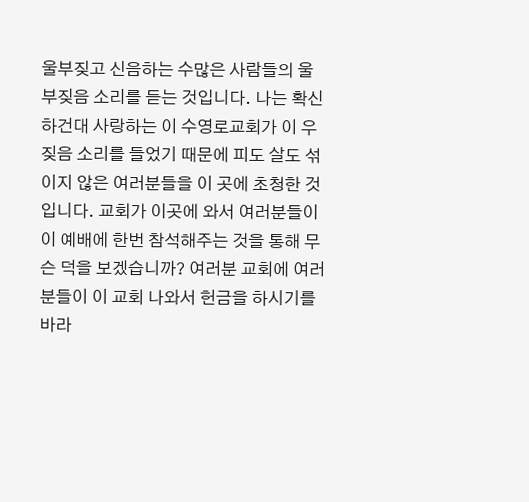울부짖고 신음하는 수많은 사람들의 울부짖음 소리를 듣는 것입니다. 나는 확신하건대 사랑하는 이 수영로교회가 이 우짖음 소리를 들었기 때문에 피도 살도 섞이지 않은 여러분들을 이 곳에 초청한 것입니다. 교회가 이곳에 와서 여러분들이 이 예배에 한번 참석해주는 것을 통해 무슨 덕을 보겠습니까? 여러분 교회에 여러분들이 이 교회 나와서 헌금을 하시기를 바라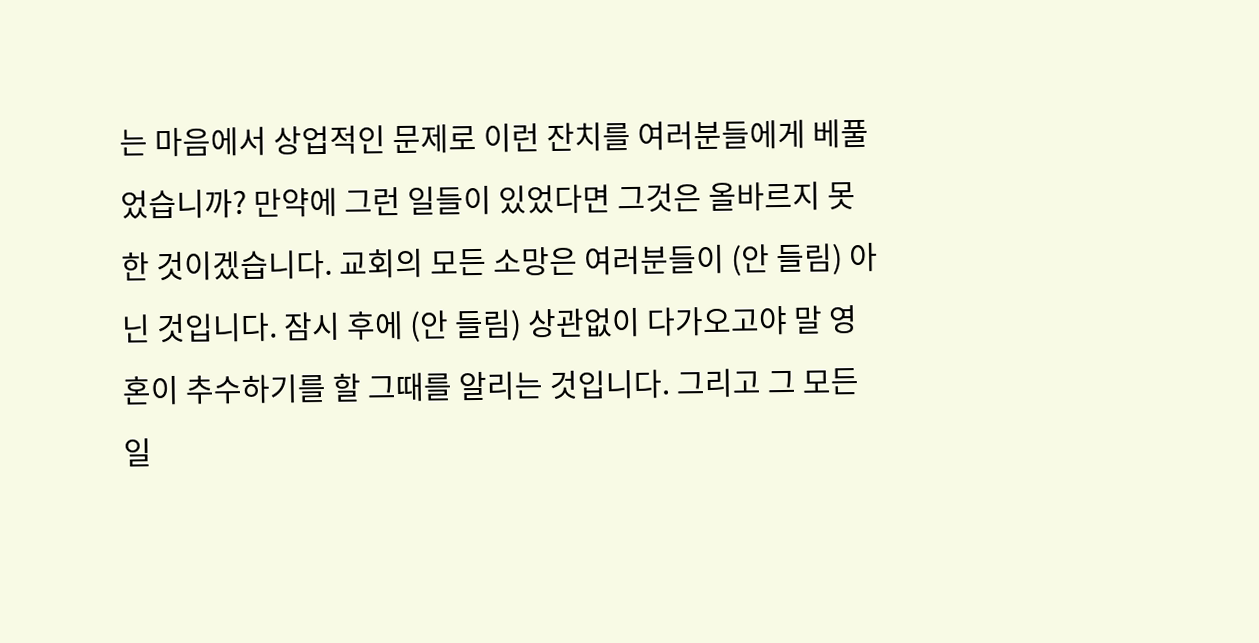는 마음에서 상업적인 문제로 이런 잔치를 여러분들에게 베풀었습니까? 만약에 그런 일들이 있었다면 그것은 올바르지 못한 것이겠습니다. 교회의 모든 소망은 여러분들이 (안 들림) 아닌 것입니다. 잠시 후에 (안 들림) 상관없이 다가오고야 말 영혼이 추수하기를 할 그때를 알리는 것입니다. 그리고 그 모든 일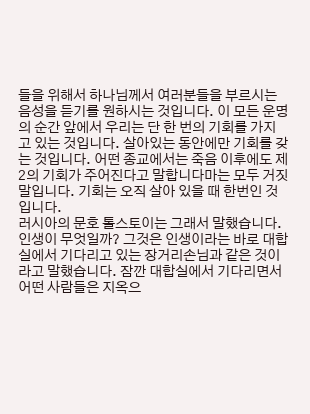들을 위해서 하나님께서 여러분들을 부르시는 음성을 듣기를 원하시는 것입니다. 이 모든 운명의 순간 앞에서 우리는 단 한 번의 기회를 가지고 있는 것입니다. 살아있는 동안에만 기회를 갖는 것입니다. 어떤 종교에서는 죽음 이후에도 제 2의 기회가 주어진다고 말합니다마는 모두 거짓말입니다. 기회는 오직 살아 있을 때 한번인 것입니다.
러시아의 문호 톨스토이는 그래서 말했습니다. 인생이 무엇일까? 그것은 인생이라는 바로 대합실에서 기다리고 있는 장거리손님과 같은 것이라고 말했습니다. 잠깐 대합실에서 기다리면서 어떤 사람들은 지옥으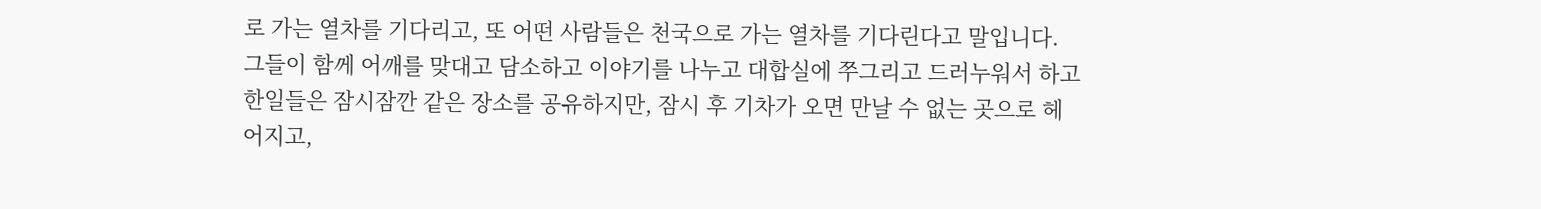로 가는 열차를 기다리고, 또 어떤 사람들은 천국으로 가는 열차를 기다린다고 말입니다. 그들이 함께 어깨를 맞대고 담소하고 이야기를 나누고 대합실에 쭈그리고 드러누워서 하고 한일들은 잠시잠깐 같은 장소를 공유하지만, 잠시 후 기차가 오면 만날 수 없는 곳으로 헤어지고,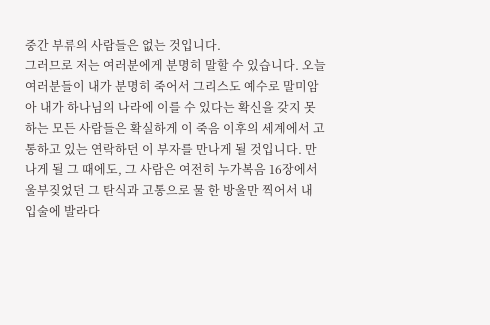중간 부류의 사람들은 없는 것입니다.
그러므로 저는 여러분에게 분명히 말할 수 있습니다. 오늘 여러분들이 내가 분명히 죽어서 그리스도 예수로 말미암아 내가 하나님의 나라에 이를 수 있다는 확신을 갖지 못하는 모든 사람들은 확실하게 이 죽음 이후의 세계에서 고통하고 있는 연락하던 이 부자를 만나게 될 것입니다. 만나게 될 그 때에도, 그 사람은 여전히 누가복음 16장에서 울부짖었던 그 탄식과 고통으로 물 한 방울만 찍어서 내 입술에 발라다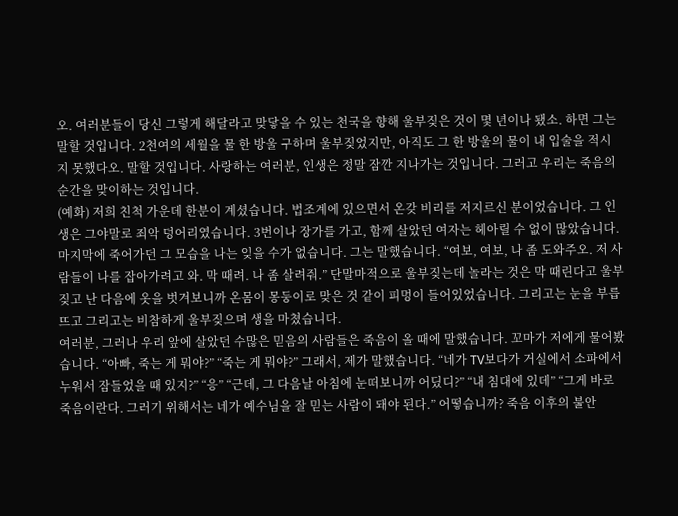오. 여러분들이 당신 그렇게 해달라고 맞닿을 수 있는 천국을 향해 울부짖은 것이 몇 년이나 됐소. 하면 그는 말할 것입니다. 2천여의 세월을 물 한 방울 구하며 울부짖었지만, 아직도 그 한 방울의 물이 내 입술을 적시지 못했다오. 말할 것입니다. 사랑하는 여러분, 인생은 정말 잠깐 지나가는 것입니다. 그러고 우리는 죽음의 순간을 맞이하는 것입니다.
(예화) 저희 친척 가운데 한분이 계셨습니다. 법조계에 있으면서 온갖 비리를 저지르신 분이었습니다. 그 인생은 그야말로 죄악 덩어리였습니다. 3번이나 장가를 가고, 함께 살았던 여자는 헤아릴 수 없이 많았습니다. 마지막에 죽어가던 그 모습을 나는 잊을 수가 없습니다. 그는 말했습니다. “여보, 여보, 나 좀 도와주오. 저 사람들이 나를 잡아가려고 와. 막 때려. 나 좀 살려줘.” 단말마적으로 울부짖는데 놀라는 것은 막 때린다고 울부짖고 난 다음에 옷을 벗겨보니까 온몸이 몽둥이로 맞은 것 같이 피멍이 들어있었습니다. 그리고는 눈을 부릅뜨고 그리고는 비참하게 울부짖으며 생을 마쳤습니다.
여러분, 그러나 우리 앞에 살았던 수많은 믿음의 사람들은 죽음이 올 때에 말했습니다. 꼬마가 저에게 물어봤습니다. “아빠, 죽는 게 뭐야?” “죽는 게 뭐야?” 그래서, 제가 말했습니다. “네가 TV보다가 거실에서 소파에서 누워서 잠들었을 때 있지?” “응” “근데, 그 다음날 아침에 눈떠보니까 어딨디?” “내 침대에 있데” “그게 바로 죽음이란다. 그러기 위해서는 네가 예수님을 잘 믿는 사람이 돼야 된다.” 어떻습니까? 죽음 이후의 불안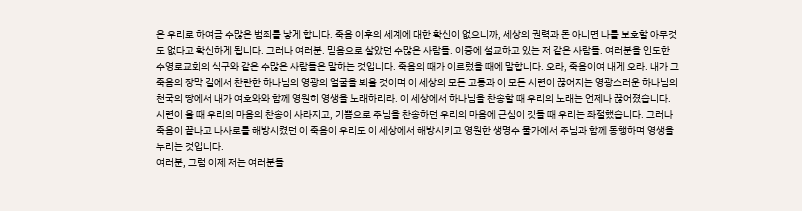은 우리로 하여금 수많은 범죄를 낳게 합니다. 죽음 이후의 세계에 대한 확신이 없으니까, 세상의 권력과 돈 아니면 나를 보호할 아무것도 없다고 확신하게 됩니다. 그러나 여러분. 믿음으로 살았던 수많은 사람들. 이중에 설교하고 있는 저 같은 사람들. 여러분을 인도한 수영로교회의 식구와 같은 수많은 사람들은 말하는 것입니다. 죽음의 때가 이르렀을 때에 말합니다. 오라, 죽음이여 내게 오라. 내가 그 죽음의 장막 길에서 찬란한 하나님의 영광의 얼굴을 뵈올 것이며 이 세상의 모든 고통과 이 모든 시련이 끊어지는 영광스러운 하나님의 천국의 땅에서 내가 여호와와 함께 영원히 영생을 노래하리라. 이 세상에서 하나님을 찬송할 때 우리의 노래는 언제나 끊어졌습니다. 시련이 올 때 우리의 마음의 찬송이 사라지고, 기쁨으로 주님을 찬송하던 우리의 마음에 근심이 깃들 때 우리는 좌절했습니다. 그러나 죽음이 끝나고 나사로를 해방시켰던 이 죽음이 우리도 이 세상에서 해방시키고 영원한 생명수 물가에서 주님과 함께 동행하며 영생을 누리는 것입니다.
여러분, 그럼 이제 저는 여러분들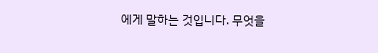에게 말하는 것입니다. 무엇을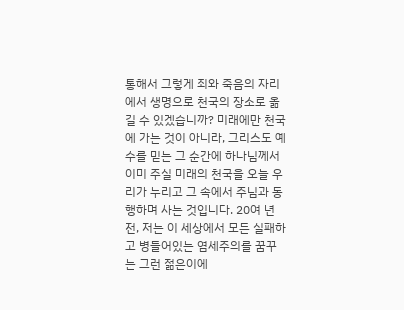통해서 그렇게 죄와 죽음의 자리에서 생명으로 천국의 장소로 옮길 수 있겠습니까? 미래에만 천국에 가는 것이 아니라, 그리스도 예수를 믿는 그 순간에 하나님께서 이미 주실 미래의 천국을 오늘 우리가 누리고 그 속에서 주님과 동행하며 사는 것입니다. 20여 년 전, 저는 이 세상에서 모든 실패하고 병들어있는 염세주의를 꿈꾸는 그런 젊은이에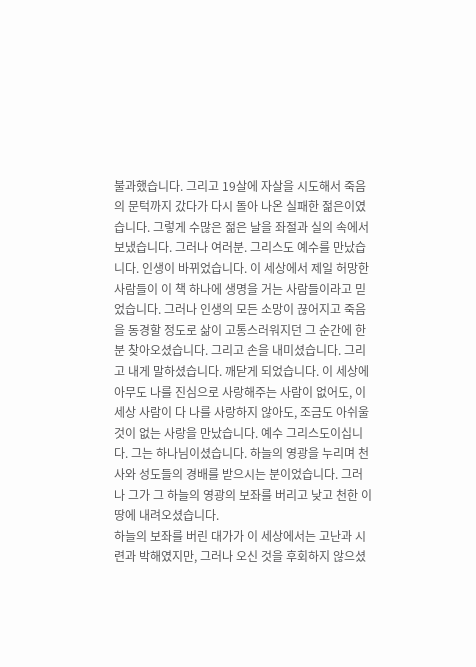불과했습니다. 그리고 19살에 자살을 시도해서 죽음의 문턱까지 갔다가 다시 돌아 나온 실패한 젊은이였습니다. 그렇게 수많은 젊은 날을 좌절과 실의 속에서 보냈습니다. 그러나 여러분. 그리스도 예수를 만났습니다. 인생이 바뀌었습니다. 이 세상에서 제일 허망한 사람들이 이 책 하나에 생명을 거는 사람들이라고 믿었습니다. 그러나 인생의 모든 소망이 끊어지고 죽음을 동경할 정도로 삶이 고통스러워지던 그 순간에 한 분 찾아오셨습니다. 그리고 손을 내미셨습니다. 그리고 내게 말하셨습니다. 깨닫게 되었습니다. 이 세상에 아무도 나를 진심으로 사랑해주는 사람이 없어도, 이 세상 사람이 다 나를 사랑하지 않아도, 조금도 아쉬울 것이 없는 사랑을 만났습니다. 예수 그리스도이십니다. 그는 하나님이셨습니다. 하늘의 영광을 누리며 천사와 성도들의 경배를 받으시는 분이었습니다. 그러나 그가 그 하늘의 영광의 보좌를 버리고 낮고 천한 이 땅에 내려오셨습니다.
하늘의 보좌를 버린 대가가 이 세상에서는 고난과 시련과 박해였지만, 그러나 오신 것을 후회하지 않으셨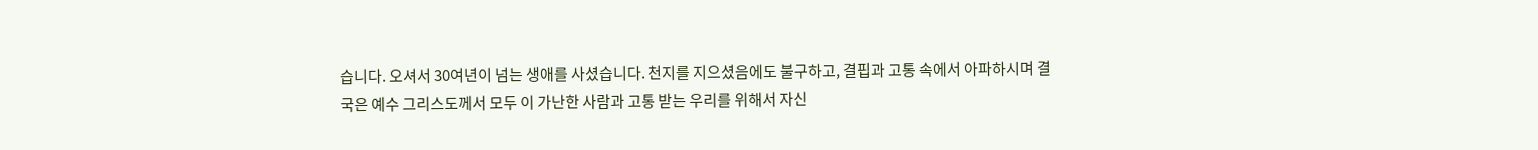습니다. 오셔서 30여년이 넘는 생애를 사셨습니다. 천지를 지으셨음에도 불구하고, 결핍과 고통 속에서 아파하시며 결국은 예수 그리스도께서 모두 이 가난한 사람과 고통 받는 우리를 위해서 자신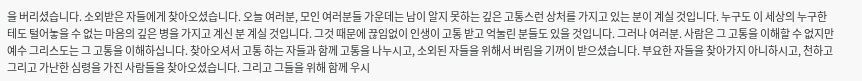을 버리셨습니다. 소외받은 자들에게 찾아오셨습니다. 오늘 여러분, 모인 여러분들 가운데는 남이 알지 못하는 깊은 고통스런 상처를 가지고 있는 분이 계실 것입니다. 누구도 이 세상의 누구한테도 털어놓을 수 없는 마음의 깊은 병을 가지고 계신 분 계실 것입니다. 그것 때문에 끊임없이 인생이 고통 받고 억눌린 분들도 있을 것입니다. 그러나 여러분. 사람은 그 고통을 이해할 수 없지만 예수 그리스도는 그 고통을 이해하십니다. 찾아오셔서 고통 하는 자들과 함께 고통을 나누시고, 소외된 자들을 위해서 버림을 기꺼이 받으셨습니다. 부요한 자들을 찾아가지 아니하시고, 천하고 그리고 가난한 심령을 가진 사람들을 찾아오셨습니다. 그리고 그들을 위해 함께 우시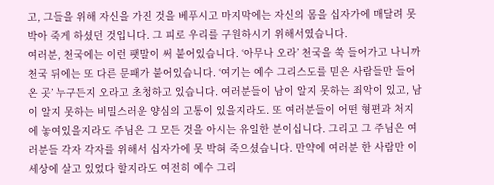고, 그들을 위해 자신을 가진 것을 베푸시고 마지막에는 자신의 몸을 십자가에 매달려 못 박아 죽게 하셨던 것입니다. 그 피로 우리를 구원하시기 위해서였습니다.
여러분, 천국에는 이런 팻말이 써 붙어있습니다. ‘아무나 오라’ 천국을 쑥 들어가고 나니까 천국 뒤에는 또 다른 문패가 붙어있습니다. ‘여기는 예수 그리스도를 믿은 사람들만 들어온 곳’ 누구든지 오라고 초청하고 있습니다. 여러분들이 남이 알지 못하는 죄악이 있고, 남이 알지 못하는 비밀스러운 양심의 고통이 있을지라도. 또 여러분들이 어떤 형편과 처지에 놓여있을지라도 주님은 그 모든 것을 아시는 유일한 분이십니다. 그리고 그 주님은 여러분들 각자 각자를 위해서 십자가에 못 박혀 죽으셨습니다. 만약에 여러분 한 사람만 이 세상에 살고 있었다 할지라도 여전히 예수 그리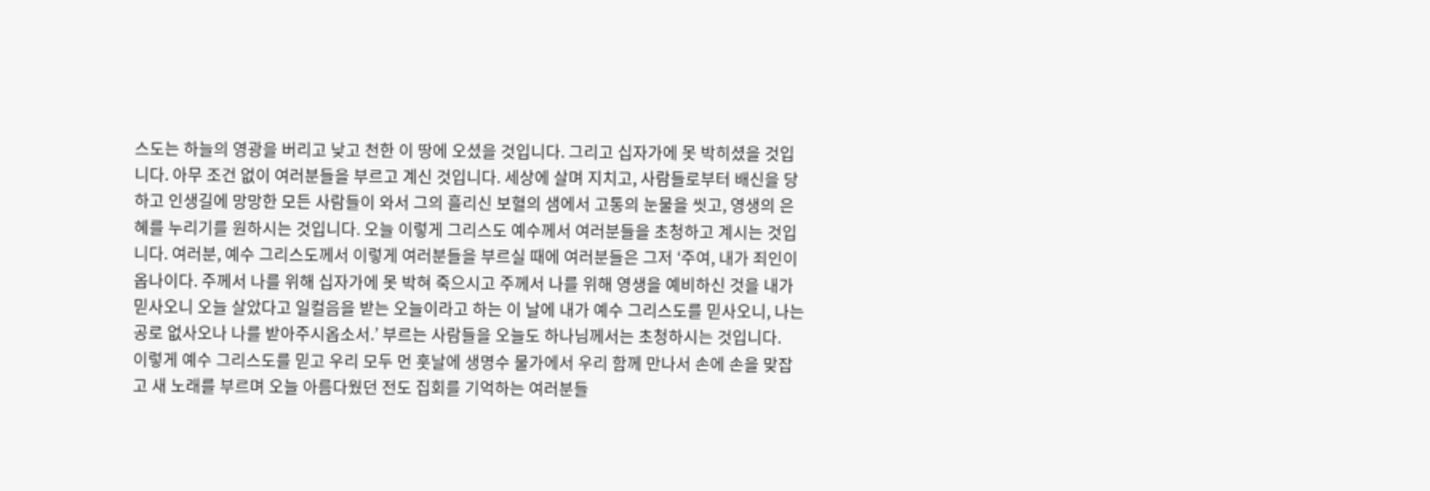스도는 하늘의 영광을 버리고 낮고 천한 이 땅에 오셨을 것입니다. 그리고 십자가에 못 박히셨을 것입니다. 아무 조건 없이 여러분들을 부르고 계신 것입니다. 세상에 살며 지치고, 사람들로부터 배신을 당하고 인생길에 망망한 모든 사람들이 와서 그의 흘리신 보혈의 샘에서 고통의 눈물을 씻고, 영생의 은혜를 누리기를 원하시는 것입니다. 오늘 이렇게 그리스도 예수께서 여러분들을 초청하고 계시는 것입니다. 여러분, 예수 그리스도께서 이렇게 여러분들을 부르실 때에 여러분들은 그저 ‘주여, 내가 죄인이옵나이다. 주께서 나를 위해 십자가에 못 박혀 죽으시고 주께서 나를 위해 영생을 예비하신 것을 내가 믿사오니 오늘 살았다고 일컬음을 받는 오늘이라고 하는 이 날에 내가 예수 그리스도를 믿사오니, 나는 공로 없사오나 나를 받아주시옵소서.’ 부르는 사람들을 오늘도 하나님께서는 초청하시는 것입니다.
이렇게 예수 그리스도를 믿고 우리 모두 먼 훗날에 생명수 물가에서 우리 함께 만나서 손에 손을 맞잡고 새 노래를 부르며 오늘 아름다웠던 전도 집회를 기억하는 여러분들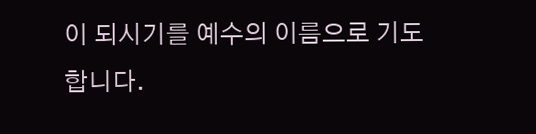이 되시기를 예수의 이름으로 기도합니다.